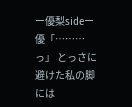ー優梨sideー 優「………っ」 とっさに避けた私の脚には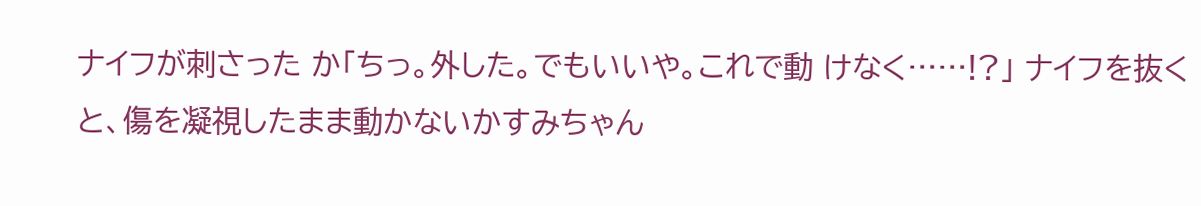ナイフが刺さった か「ちっ。外した。でもいいや。これで動 けなく……!?」 ナイフを抜くと、傷を凝視したまま動かないかすみちゃん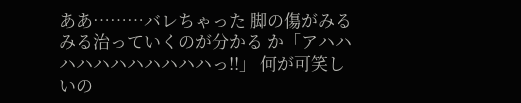ああ………バレちゃった 脚の傷がみるみる治っていくのが分かる か「アハハハハハハハハハハハっ!!」 何が可笑しいの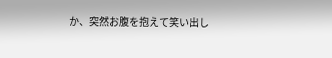か、突然お腹を抱えて笑い出し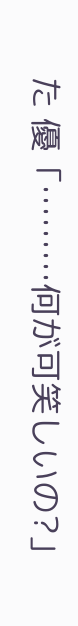た 優「………何が可笑しいの?」